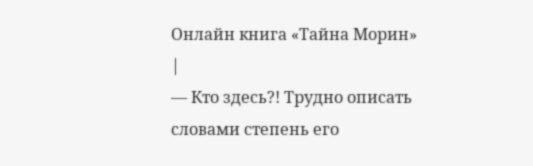Онлайн книга «Тайна Морин»
|
— Кто здесь?! Трудно описать словами степень его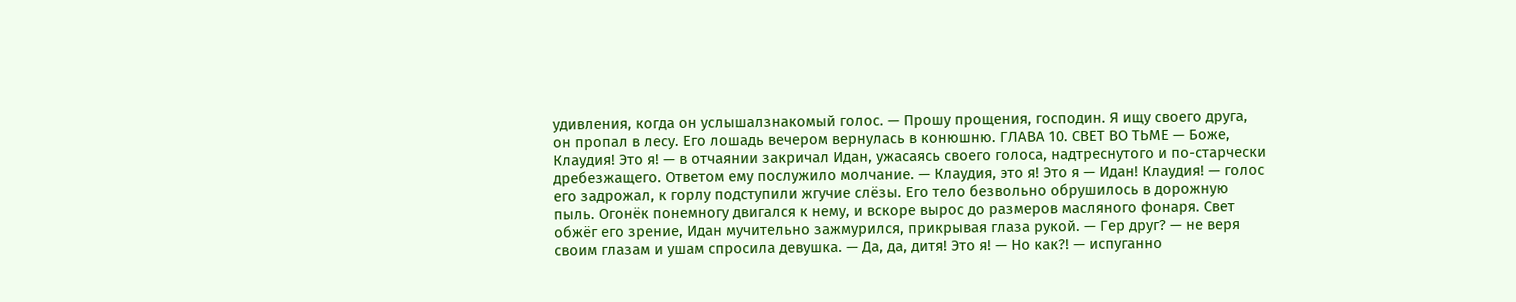удивления, когда он услышалзнакомый голос. — Прошу прощения, господин. Я ищу своего друга, он пропал в лесу. Его лошадь вечером вернулась в конюшню. ГЛАВА 10. СВЕТ ВО ТЬМЕ — Боже, Клаудия! Это я! — в отчаянии закричал Идан, ужасаясь своего голоса, надтреснутого и по-старчески дребезжащего. Ответом ему послужило молчание. — Клаудия, это я! Это я — Идан! Клаудия! — голос его задрожал, к горлу подступили жгучие слёзы. Его тело безвольно обрушилось в дорожную пыль. Огонёк понемногу двигался к нему, и вскоре вырос до размеров масляного фонаря. Свет обжёг его зрение, Идан мучительно зажмурился, прикрывая глаза рукой. — Гер друг? — не веря своим глазам и ушам спросила девушка. — Да, да, дитя! Это я! — Но как?! — испуганно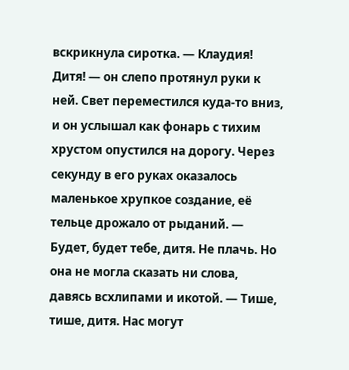вскрикнула сиротка. — Клаудия! Дитя! — он слепо протянул руки к ней. Свет переместился куда-то вниз, и он услышал как фонарь с тихим хрустом опустился на дорогу. Через секунду в его руках оказалось маленькое хрупкое создание, её тельце дрожало от рыданий. — Будет, будет тебе, дитя. Не плачь. Но она не могла сказать ни слова, давясь всхлипами и икотой. — Тише, тише, дитя. Нас могут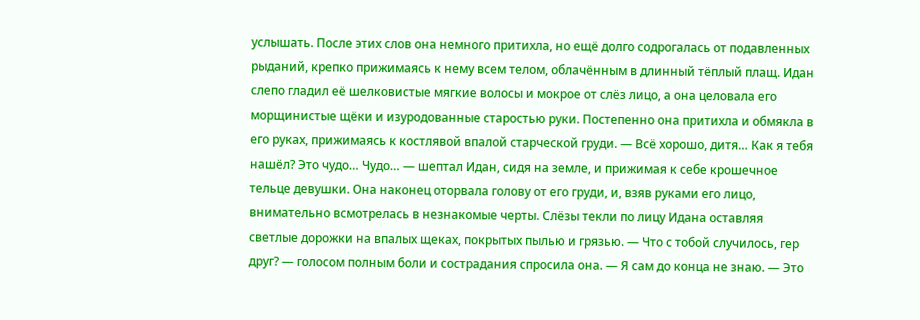услышать. После этих слов она немного притихла, но ещё долго содрогалась от подавленных рыданий, крепко прижимаясь к нему всем телом, облачённым в длинный тёплый плащ. Идан слепо гладил её шелковистые мягкие волосы и мокрое от слёз лицо, а она целовала его морщинистые щёки и изуродованные старостью руки. Постепенно она притихла и обмякла в его руках, прижимаясь к костлявой впалой старческой груди. — Всё хорошо, дитя… Как я тебя нашёл? Это чудо… Чудо… — шептал Идан, сидя на земле, и прижимая к себе крошечное тельце девушки. Она наконец оторвала голову от его груди, и, взяв руками его лицо, внимательно всмотрелась в незнакомые черты. Слёзы текли по лицу Идана оставляя светлые дорожки на впалых щеках, покрытых пылью и грязью. — Что с тобой случилось, гер друг? — голосом полным боли и сострадания спросила она. — Я сам до конца не знаю. — Это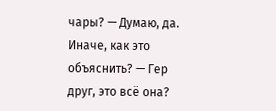чары? — Думаю, да. Иначе, как это объяснить? — Гер друг, это всё она?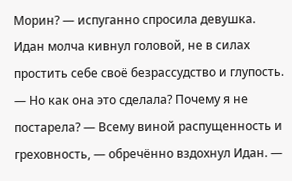Морин? — испуганно спросила девушка. Идан молча кивнул головой, не в силах простить себе своё безрассудство и глупость. — Но как она это сделала? Почему я не постарела? — Всему виной распущенность и греховность, — обречённо вздохнул Идан. —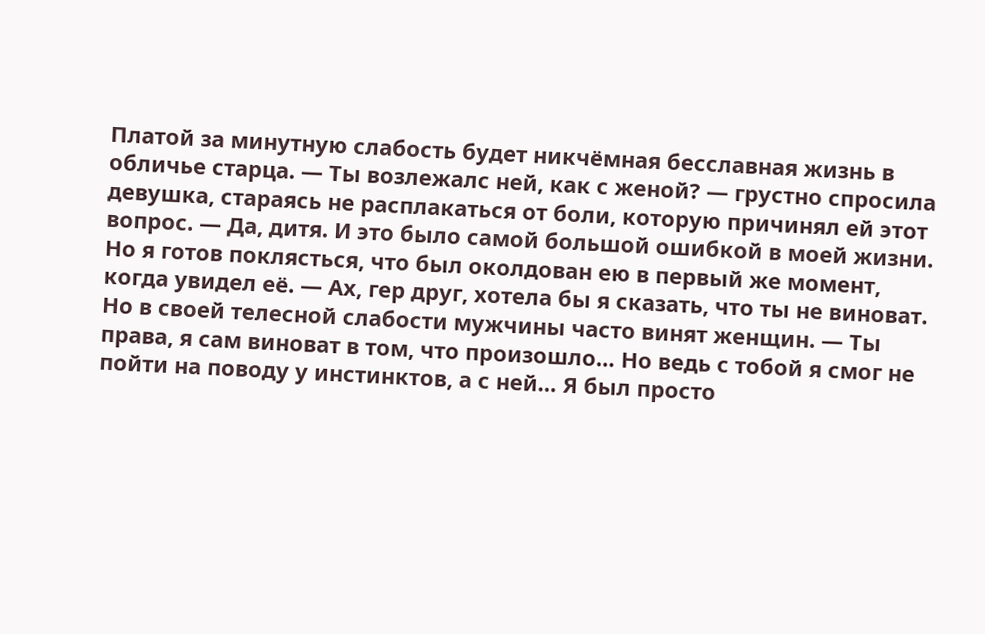Платой за минутную слабость будет никчёмная бесславная жизнь в обличье старца. — Ты возлежалс ней, как с женой? — грустно спросила девушка, стараясь не расплакаться от боли, которую причинял ей этот вопрос. — Да, дитя. И это было самой большой ошибкой в моей жизни. Но я готов поклясться, что был околдован ею в первый же момент, когда увидел её. — Ах, гер друг, хотела бы я сказать, что ты не виноват. Но в своей телесной слабости мужчины часто винят женщин. — Ты права, я сам виноват в том, что произошло… Но ведь с тобой я смог не пойти на поводу у инстинктов, а с ней… Я был просто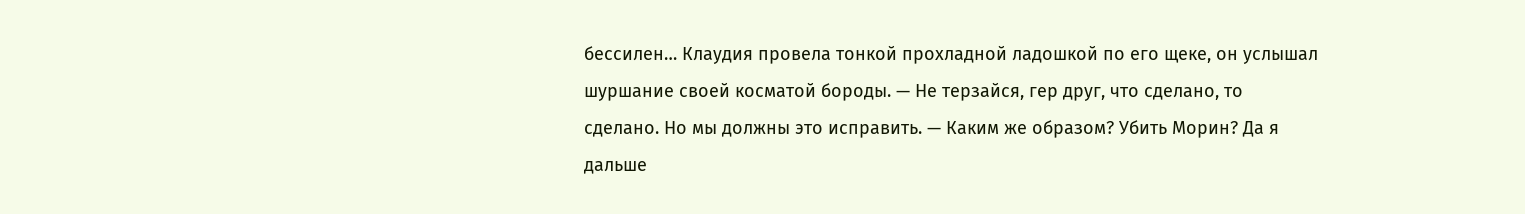бессилен… Клаудия провела тонкой прохладной ладошкой по его щеке, он услышал шуршание своей косматой бороды. — Не терзайся, гер друг, что сделано, то сделано. Но мы должны это исправить. — Каким же образом? Убить Морин? Да я дальше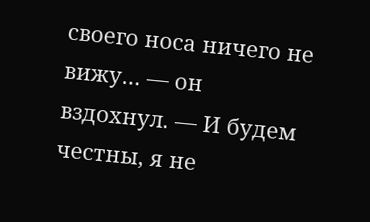своего носа ничего не вижу… — он вздохнул. — И будем честны, я не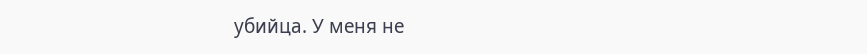убийца. У меня не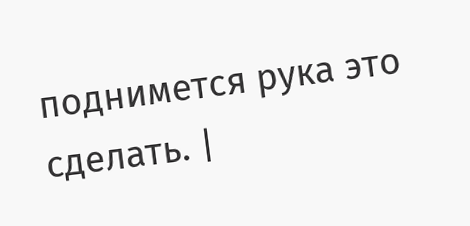поднимется рука это сделать. |